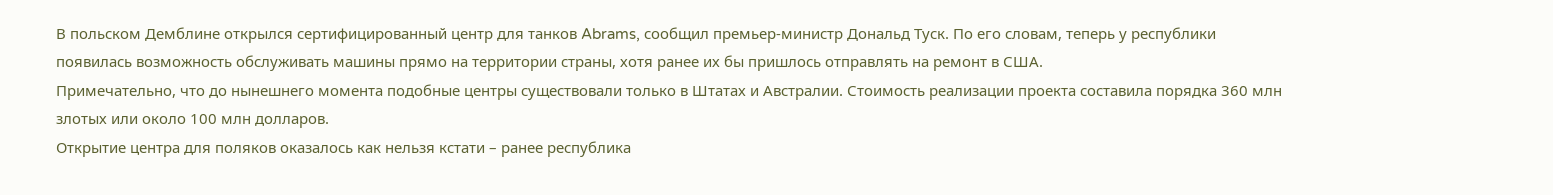В польском Демблине открылся сертифицированный центр для танков Abrams, сообщил премьер-министр Дональд Туск. По его словам, теперь у республики появилась возможность обслуживать машины прямо на территории страны, хотя ранее их бы пришлось отправлять на ремонт в США.
Примечательно, что до нынешнего момента подобные центры существовали только в Штатах и Австралии. Стоимость реализации проекта составила порядка 360 млн злотых или около 100 млн долларов.
Открытие центра для поляков оказалось как нельзя кстати – ранее республика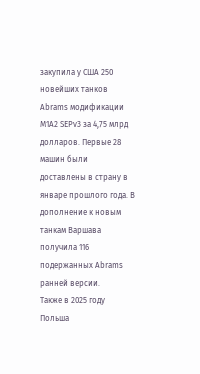закупила у США 250 новейших танков Abrams модификации M1A2 SEPv3 за 4,75 млрд долларов. Первые 28 машин были доставлены в страну в январе прошлого года. В дополнение к новым танкам Варшава получила 116 подержанных Abrams ранней версии.
Также в 2025 году Польша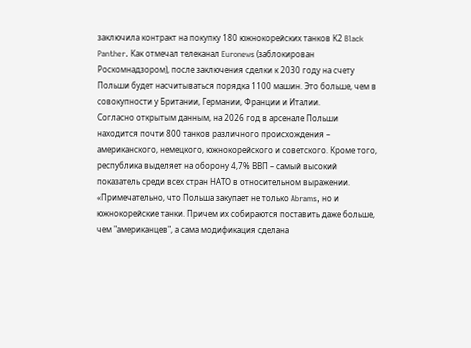заключила контракт на покупку 180 южнокорейских танков К2 Black Panther. Как отмечал телеканал Euronews (заблокирован Роскомнадзором), после заключения сделки к 2030 году на счету Польши будет насчитываться порядка 1100 машин. Это больше, чем в совокупности у Британии, Германии, Франции и Италии.
Согласно открытым данным, на 2026 год в арсенале Польши находится почти 800 танков различного происхождения – американского, немецкого, южнокорейского и советского. Кроме того, республика выделяет на оборону 4,7% ВВП – самый высокий показатель среди всех стран НАТО в относительном выражении.
«Примечательно, что Польша закупает не только Abrams, но и южнокорейские танки. Причем их собираются поставить даже больше, чем "американцев", а сама модификация сделана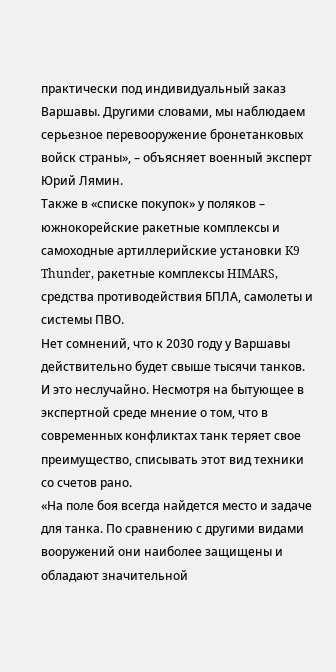практически под индивидуальный заказ Варшавы. Другими словами, мы наблюдаем серьезное перевооружение бронетанковых войск страны», – объясняет военный эксперт Юрий Лямин.
Также в «списке покупок» у поляков – южнокорейские ракетные комплексы и самоходные артиллерийские установки K9 Thunder, ракетные комплексы HIMARS, средства противодействия БПЛА, самолеты и системы ПВО.
Нет сомнений, что к 2030 году у Варшавы действительно будет свыше тысячи танков. И это неслучайно. Несмотря на бытующее в экспертной среде мнение о том, что в современных конфликтах танк теряет свое преимущество, списывать этот вид техники со счетов рано.
«На поле боя всегда найдется место и задаче для танка. По сравнению с другими видами вооружений они наиболее защищены и обладают значительной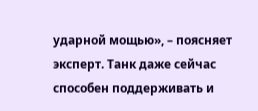ударной мощью», – поясняет эксперт. Танк даже сейчас способен поддерживать и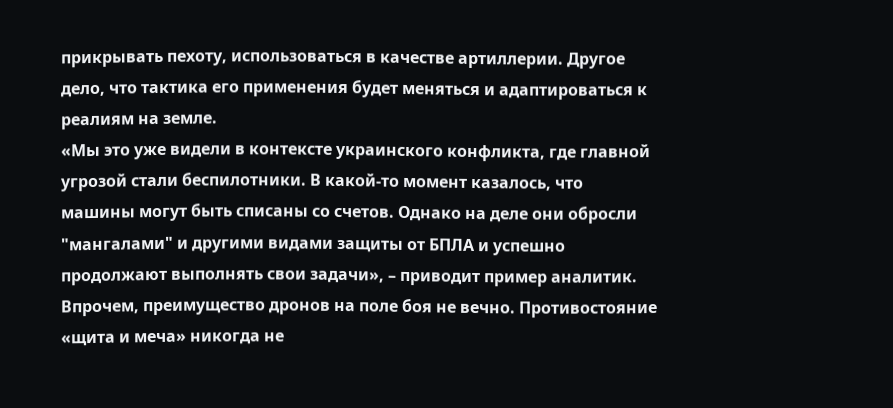прикрывать пехоту, использоваться в качестве артиллерии. Другое дело, что тактика его применения будет меняться и адаптироваться к реалиям на земле.
«Мы это уже видели в контексте украинского конфликта, где главной угрозой стали беспилотники. В какой-то момент казалось, что машины могут быть списаны со счетов. Однако на деле они обросли "мангалами" и другими видами защиты от БПЛА и успешно продолжают выполнять свои задачи», – приводит пример аналитик.
Впрочем, преимущество дронов на поле боя не вечно. Противостояние «щита и меча» никогда не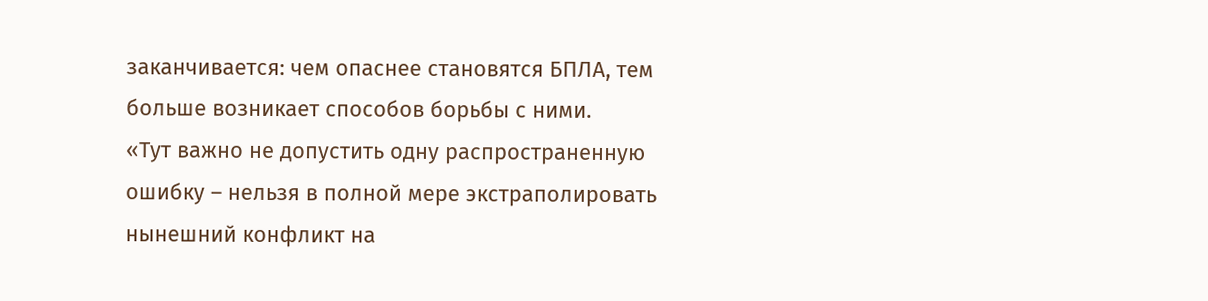заканчивается: чем опаснее становятся БПЛА, тем больше возникает способов борьбы с ними.
«Тут важно не допустить одну распространенную ошибку – нельзя в полной мере экстраполировать нынешний конфликт на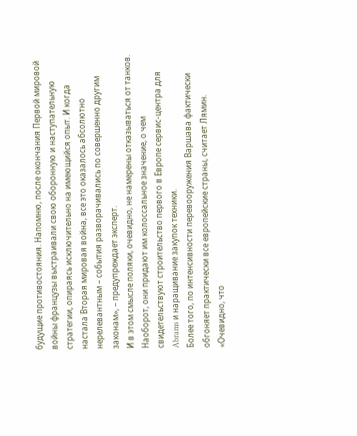будущие противостояния. Напомню, после окончания Первой мировой войны французы выстраивали свою оборонную и наступательную стратегии, опираясь исключительно на имеющийся опыт. И когда настала Вторая мировая война, все это оказалось абсолютно нерелевантным – события разворачивались по совершенно другим законам», – предупреждает эксперт.
И в этом смысле поляки, очевидно, не намерены отказываться от танков. Наоборот, они придают им колоссальное значение, о чем свидетельствуют строительство первого в Европе сервис-центра для Abrams и наращивание закупок техники.
Более того, по интенсивности перевооружения Варшава фактически обгоняет практически все европейские страны, считает Лямин. «Очевидно, что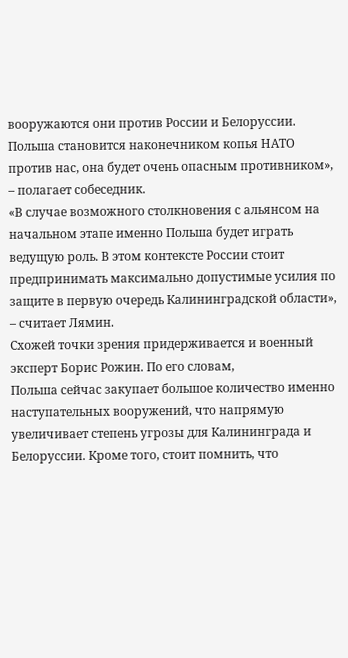вооружаются они против России и Белоруссии. Польша становится наконечником копья НАТО против нас, она будет очень опасным противником», – полагает собеседник.
«В случае возможного столкновения с альянсом на начальном этапе именно Польша будет играть ведущую роль. В этом контексте России стоит предпринимать максимально допустимые усилия по защите в первую очередь Калининградской области», – считает Лямин.
Схожей точки зрения придерживается и военный эксперт Борис Рожин. По его словам,
Польша сейчас закупает большое количество именно наступательных вооружений, что напрямую увеличивает степень угрозы для Калининграда и Белоруссии. Кроме того, стоит помнить, что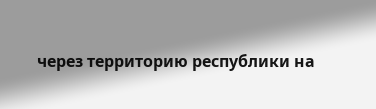через территорию республики на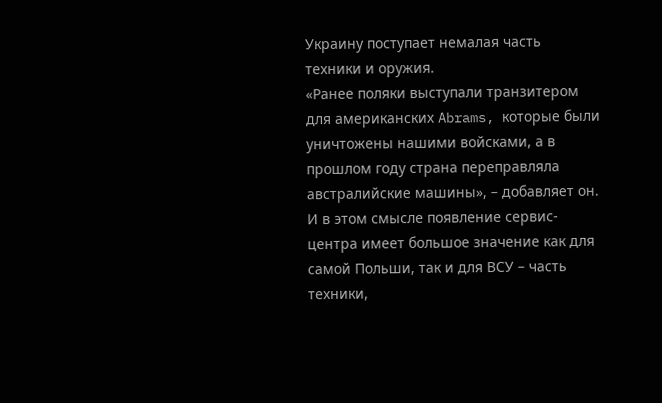Украину поступает немалая часть техники и оружия.
«Ранее поляки выступали транзитером для американских Abrams, которые были уничтожены нашими войсками, а в прошлом году страна переправляла австралийские машины», – добавляет он. И в этом смысле появление сервис-центра имеет большое значение как для самой Польши, так и для ВСУ – часть техники,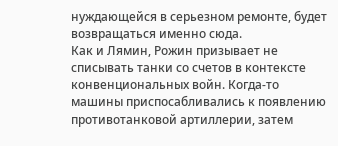нуждающейся в серьезном ремонте, будет возвращаться именно сюда.
Как и Лямин, Рожин призывает не списывать танки со счетов в контексте конвенциональных войн. Когда-то машины приспосабливались к появлению противотанковой артиллерии, затем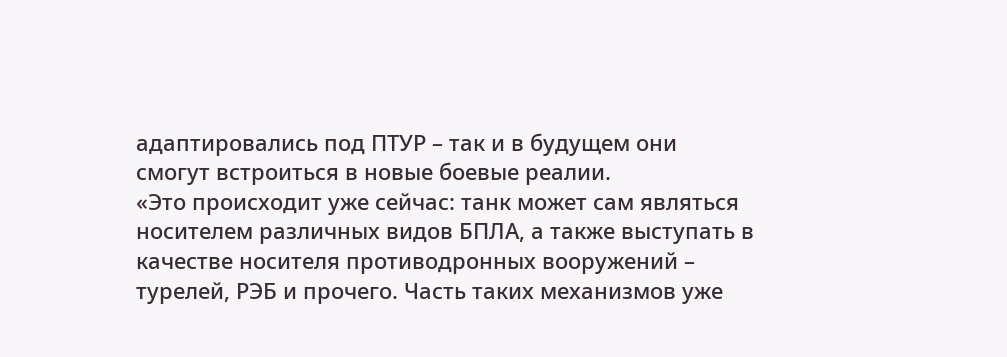адаптировались под ПТУР – так и в будущем они смогут встроиться в новые боевые реалии.
«Это происходит уже сейчас: танк может сам являться носителем различных видов БПЛА, а также выступать в качестве носителя противодронных вооружений – турелей, РЭБ и прочего. Часть таких механизмов уже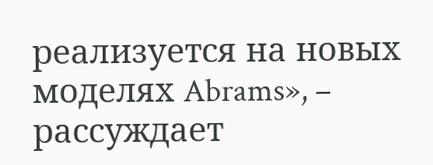реализуется на новых моделях Abrams», – рассуждает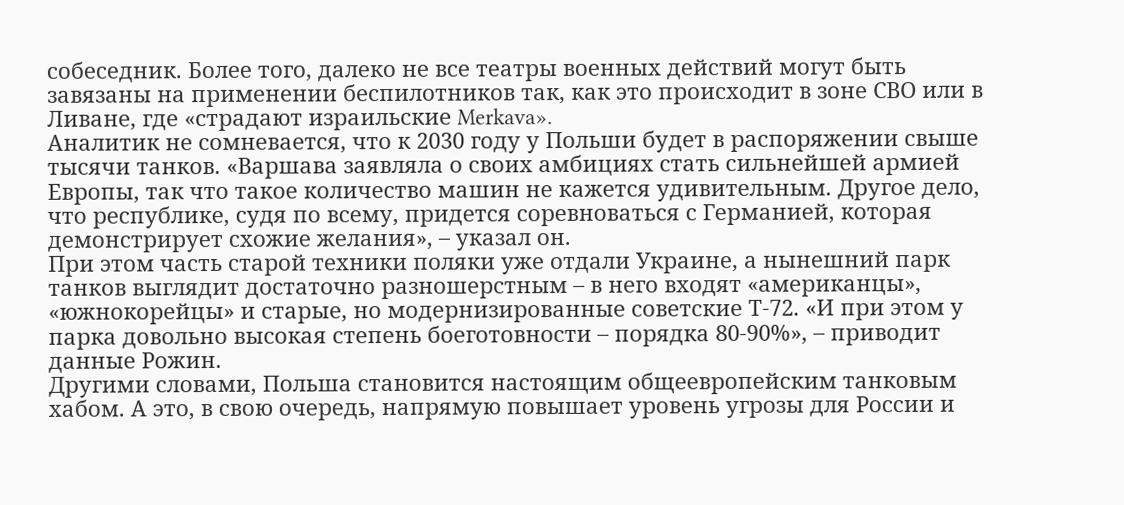собеседник. Более того, далеко не все театры военных действий могут быть завязаны на применении беспилотников так, как это происходит в зоне СВО или в Ливане, где «страдают израильские Merkava».
Аналитик не сомневается, что к 2030 году у Польши будет в распоряжении свыше тысячи танков. «Варшава заявляла о своих амбициях стать сильнейшей армией Европы, так что такое количество машин не кажется удивительным. Другое дело, что республике, судя по всему, придется соревноваться с Германией, которая демонстрирует схожие желания», – указал он.
При этом часть старой техники поляки уже отдали Украине, а нынешний парк танков выглядит достаточно разношерстным – в него входят «американцы», «южнокорейцы» и старые, но модернизированные советские Т-72. «И при этом у парка довольно высокая степень боеготовности – порядка 80-90%», – приводит данные Рожин.
Другими словами, Польша становится настоящим общеевропейским танковым хабом. А это, в свою очередь, напрямую повышает уровень угрозы для России и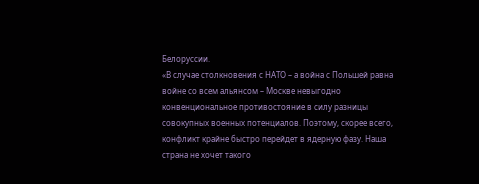Белоруссии.
«В случае столкновения с НАТО – а война с Польшей равна войне со всем альянсом – Москве невыгодно конвенциональное противостояние в силу разницы совокупных военных потенциалов. Поэтому, скорее всего, конфликт крайне быстро перейдет в ядерную фазу. Наша страна не хочет такого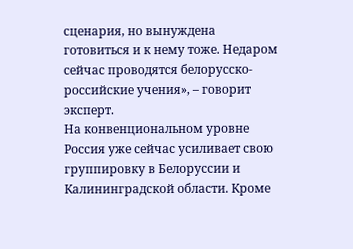сценария, но вынуждена готовиться и к нему тоже. Недаром сейчас проводятся белорусско-российские учения», – говорит эксперт.
На конвенциональном уровне Россия уже сейчас усиливает свою группировку в Белоруссии и Калининградской области. Кроме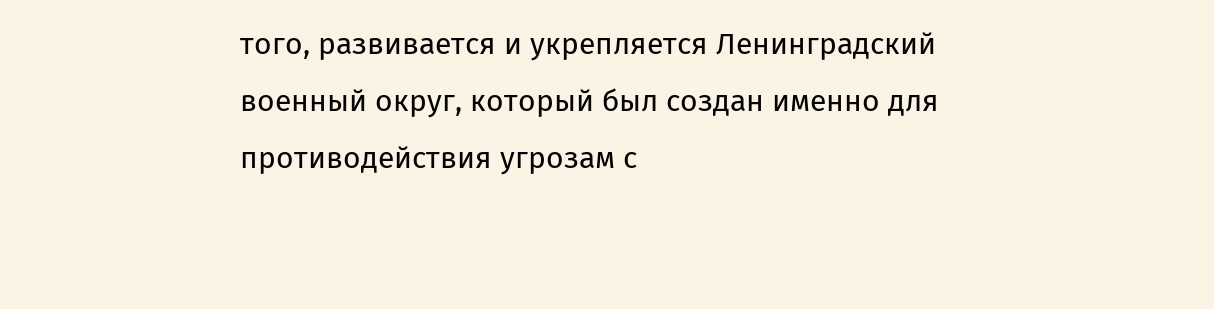того, развивается и укрепляется Ленинградский военный округ, который был создан именно для противодействия угрозам с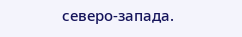северо-запада.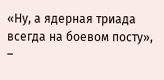«Ну, а ядерная триада всегда на боевом посту», –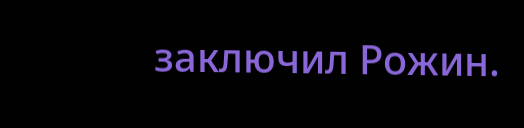заключил Рожин.